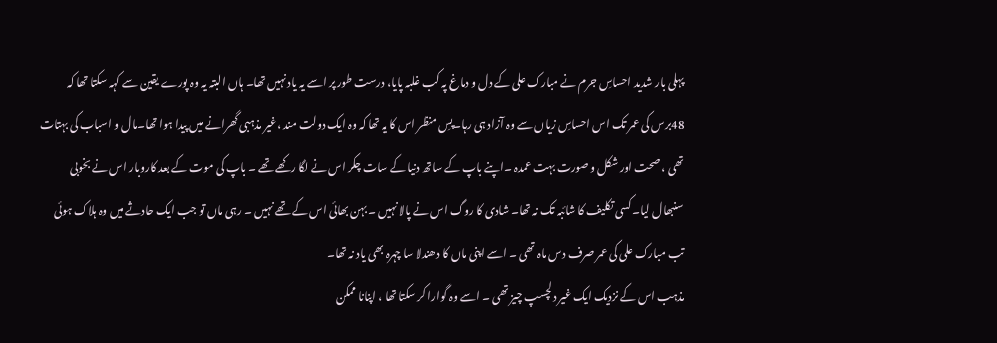پہلی بار شدید احساسِ جرم نے مبارک علی کے دل و دماغ پہ کب غلبہ پایا، درست طور پر اسے یہ یاد نہیں تھا۔ ہاں البتہ یہ وہ پورے یقین سے کہہ سکتا تھا کہ 48برس کی عمر تک اس احساسِ زیاں سے وہ آزاد ہی رہا۔پسِ منظر اس کا یہ تھا کہ وہ ایک دولت مند ،غیر مذہبی گھرانے میں پیدا ہوا تھا۔مال و اسباب کی بہتات تھی ، صحت اور شکل و صورت بہت عمدہ ۔اپنے باپ کے ساتھ دنیا کے سات چکر اس نے لگا رکھے تھے ۔ باپ کی موت کے بعد کاروبار اس نے بخوبی سنبھال لیا۔ کسی تکلیف کا شائبہ تک نہ تھا۔ شادی کا روگ اس نے پالا نہیں ۔ بہن بھائی اس کے تھے نہیں ۔ رہی ماں تو جب ایک حادثے میں وہ ہلاک ہوئی تب مبارک علی کی عمر صرف دس ماہ تھی ۔ اسے اپنی ماں کا دھندلا سا چہرہ بھی یاد نہ تھا۔
مذہب اس کے نزدیک ایک غیر دلچسپ چیز تھی ۔ اسے وہ گوارا کر سکتا تھا ، اپنانا ممکن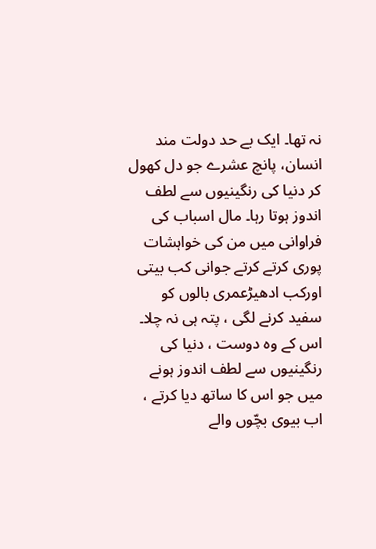نہ تھا۔ ایک بے حد دولت مند انسان، پانچ عشرے جو دل کھول کر دنیا کی رنگینیوں سے لطف اندوز ہوتا رہا۔ مال اسباب کی فراوانی میں من کی خواہشات پوری کرتے کرتے جوانی کب بیتی اورکب ادھیڑعمری بالوں کو سفید کرنے لگی ، پتہ ہی نہ چلا۔ اس کے وہ دوست ، دنیا کی رنگینیوں سے لطف اندوز ہونے میں جو اس کا ساتھ دیا کرتے ، اب بیوی بچّوں والے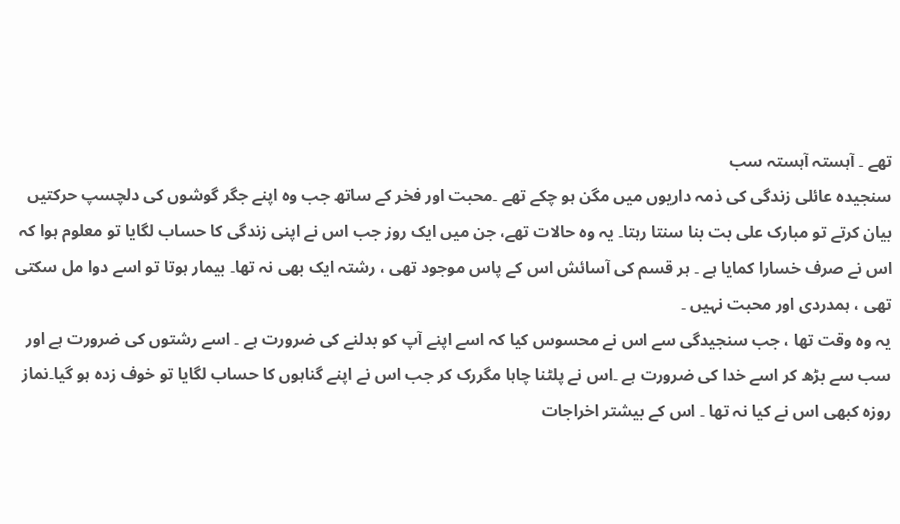تھے ۔ آہستہ آہستہ سب
سنجیدہ عائلی زندگی کی ذمہ داریوں میں مگن ہو چکے تھے ۔محبت اور فخر کے ساتھ جب وہ اپنے جگر گوشوں کی دلچسپ حرکتیں بیان کرتے تو مبارک علی بت بنا سنتا رہتا۔ یہ وہ حالات تھے، جن میں ایک روز جب اس نے اپنی زندگی کا حساب لگایا تو معلوم ہوا کہ اس نے صرف خسارا کمایا ہے ۔ ہر قسم کی آسائش اس کے پاس موجود تھی ، رشتہ ایک بھی نہ تھا۔ بیمار ہوتا تو اسے دوا مل سکتی تھی ، ہمدردی اور محبت نہیں ۔
یہ وہ وقت تھا ، جب سنجیدگی سے اس نے محسوس کیا کہ اسے اپنے آپ کو بدلنے کی ضرورت ہے ۔ اسے رشتوں کی ضرورت ہے اور سب سے بڑھ کر اسے خدا کی ضرورت ہے ۔اس نے پلٹنا چاہا مگررک کر جب اس نے اپنے گناہوں کا حساب لگایا تو خوف زدہ ہو گیا۔نماز روزہ کبھی اس نے کیا نہ تھا ۔ اس کے بیشتر اخراجات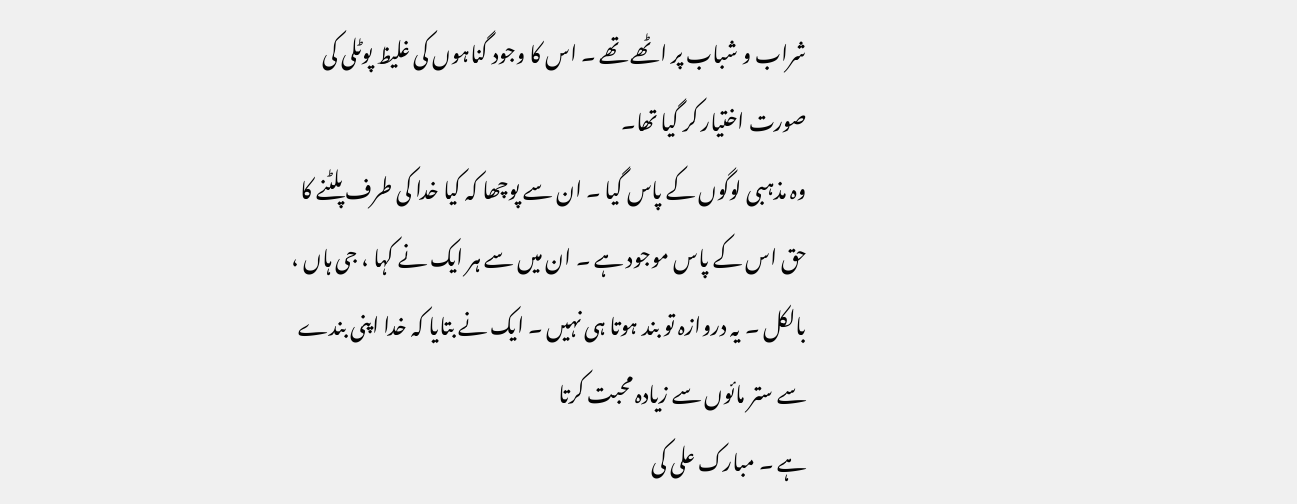شراب و شباب پر اٹھے تھے ۔ اس کا وجود گناہوں کی غلیظ پوٹلی کی صورت اختیار کر گیا تھا۔
وہ مذہبی لوگوں کے پاس گیا ۔ ان سے پوچھا کہ کیا خدا کی طرف پلٹنے کا حق اس کے پاس موجود ہے ۔ ان میں سے ہر ایک نے کہا ، جی ہاں ، بالکل ۔ یہ دروازہ تو بند ہوتا ہی نہیں ۔ ایک نے بتایا کہ خدا اپنی بندے سے ستر مائوں سے زیادہ محبت کرتا
ہے ۔ مبارک علی کی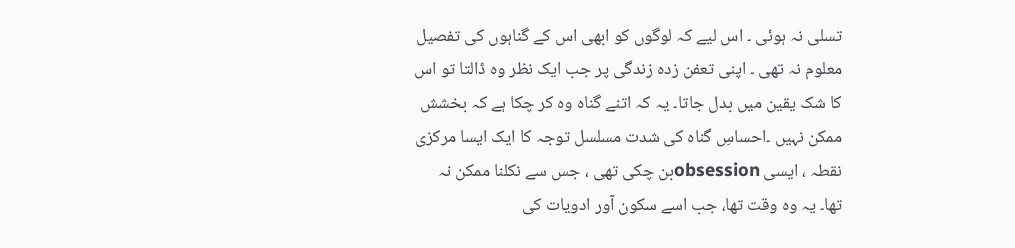تسلی نہ ہوئی ۔ اس لیے کہ لوگوں کو ابھی اس کے گناہوں کی تفصیل معلوم نہ تھی ۔ اپنی تعفن زدہ زندگی پر جب ایک نظر وہ ڈالتا تو اس کا شک یقین میں بدل جاتا۔ یہ کہ اتنے گناہ وہ کر چکا ہے کہ بخشش ممکن نہیں ۔احساسِ گناہ کی شدت مسلسل توجہ کا ایک ایسا مرکزی نقطہ ، ایسی obsessionبن چکی تھی ، جس سے نکلنا ممکن نہ تھا۔ یہ وہ وقت تھا، جب اسے سکون آور ادویات کی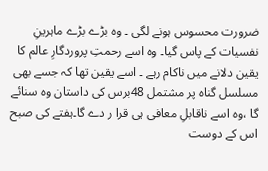ضرورت محسوس ہونے لگی ۔ وہ بڑے بڑے ماہرینِ نفسیات کے پاس گیا۔ وہ اسے رحمتِ پروردگارِ عالم کا یقین دلانے میں ناکام رہے ۔ اسے یقین تھا کہ جسے بھی مسلسل گناہ پر مشتمل 48برس کی داستان وہ سنائے گا ،وہ اسے ناقابلِ معافی ہی قرا ر دے گا۔ہفتے کی صبح اس کے دوست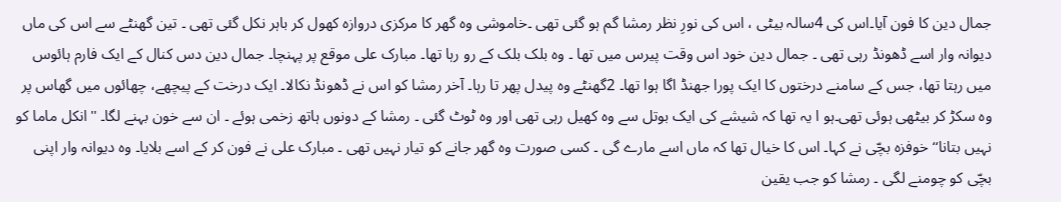جمال دین کا فون آیا۔اس کی 4سالہ بیٹی ، اس کی نورِ نظر رمشا گم ہو گئی تھی ۔خاموشی وہ گھر کا مرکزی دروازہ کھول کر باہر نکل گئی تھی ۔ تین گھنٹے سے اس کی ماں دیوانہ وار اسے ڈھونڈ رہی تھی ۔ جمال دین خود اس وقت پیرس میں تھا ۔ وہ بلک بلک کے رو رہا تھا۔ مبارک علی موقع پر پہنچا۔ جمال دین دس کنال کے ایک فارم ہائوس میں رہتا تھا، جس کے سامنے درختوں کا ایک پورا جھنڈ اگا ہوا تھا۔ 2گھنٹے وہ پیدل پھر تا رہا۔ آخر رمشا کو اس نے ڈھونڈ نکالا۔ ایک درخت کے پیچھے، چھائوں میں گھاس پر وہ سکڑ کر بیٹھی ہوئی تھی۔ہو ا یہ تھا کہ شیشے کی ایک بوتل سے وہ کھیل رہی تھی اور وہ ٹوٹ گئی ۔ رمشا کے دونوں ہاتھ زخمی ہوئے ۔ ان سے خون بہنے لگا۔ ''انکل ماما کو نہیں بتانا‘‘ خوفزہ بچّی نے کہا۔ اس کا خیال تھا کہ ماں اسے مارے گی ۔ کسی صورت وہ گھر جانے کو تیار نہیں تھی ۔ مبارک علی نے فون کر کے اسے بلایا۔ وہ دیوانہ وار اپنی بچّی کو چومنے لگی ۔ رمشا کو جب یقین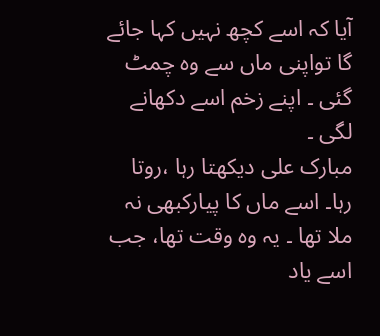آیا کہ اسے کچھ نہیں کہا جائے گا تواپنی ماں سے وہ چمٹ گئی ۔ اپنے زخم اسے دکھانے لگی ۔
مبارک علی دیکھتا رہا ،روتا رہا۔ اسے ماں کا پیارکبھی نہ ملا تھا ۔ یہ وہ وقت تھا، جب اسے یاد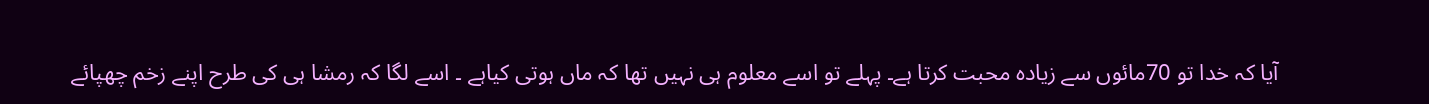آیا کہ خدا تو 70مائوں سے زیادہ محبت کرتا ہے۔ پہلے تو اسے معلوم ہی نہیں تھا کہ ماں ہوتی کیاہے ۔ اسے لگا کہ رمشا ہی کی طرح اپنے زخم چھپائے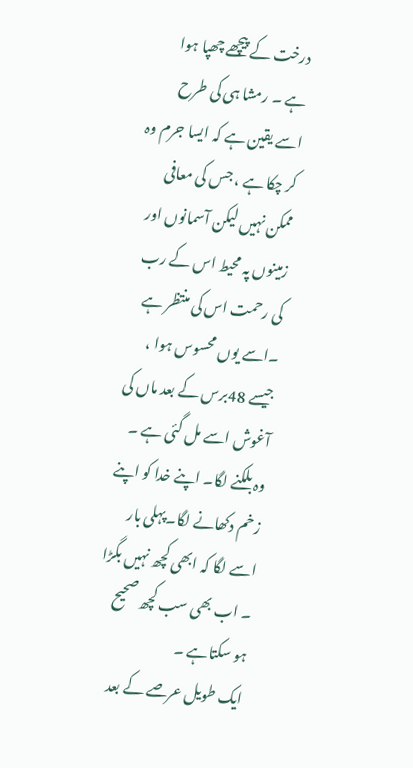درخت کے پیچھے چھپا ہوا ہے ۔ رمشا ہی کی طرح اسے یقین ہے کہ ایسا جرم وہ کر چکا ہے ، جس کی معافی ممکن نہیں لیکن آسمانوں اور زمینوں پہ محیط اس کے رب کی رحمت اس کی منتظر ہے ۔اسے یوں محسوس ہوا ، جیسے 48برس کے بعد ماں کی آغوش اسے مل گئی ہے ۔ وہ بلکنے لگا۔ اپنے خدا کو اپنے زخم دکھانے لگا۔پہلی بار اسے لگا کہ ابھی کچھ نہیں بگڑا ۔ اب بھی سب کچھ صحیح ہو سکتاہے ۔
ایک طویل عرصے کے بعد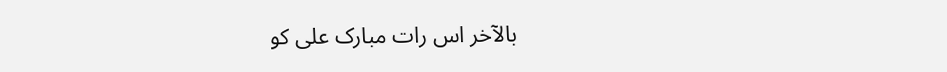بالآخر اس رات مبارک علی کو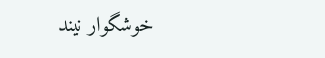خوشگوار نیند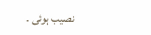نصیب ہوئی ۔